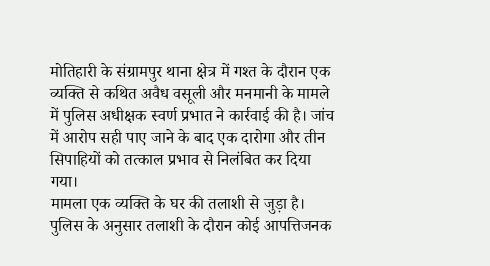मोतिहारी के संग्रामपुर थाना क्षेत्र में गश्त के दौरान एक व्यक्ति से कथित अवैध वसूली और मनमानी के मामले में पुलिस अधीक्षक स्वर्ण प्रभात ने कार्रवाई की है। जांच में आरोप सही पाए जाने के बाद एक दारोगा और तीन सिपाहियों को तत्काल प्रभाव से निलंबित कर दिया गया।
मामला एक व्यक्ति के घर की तलाशी से जुड़ा है। पुलिस के अनुसार तलाशी के दौरान कोई आपत्तिजनक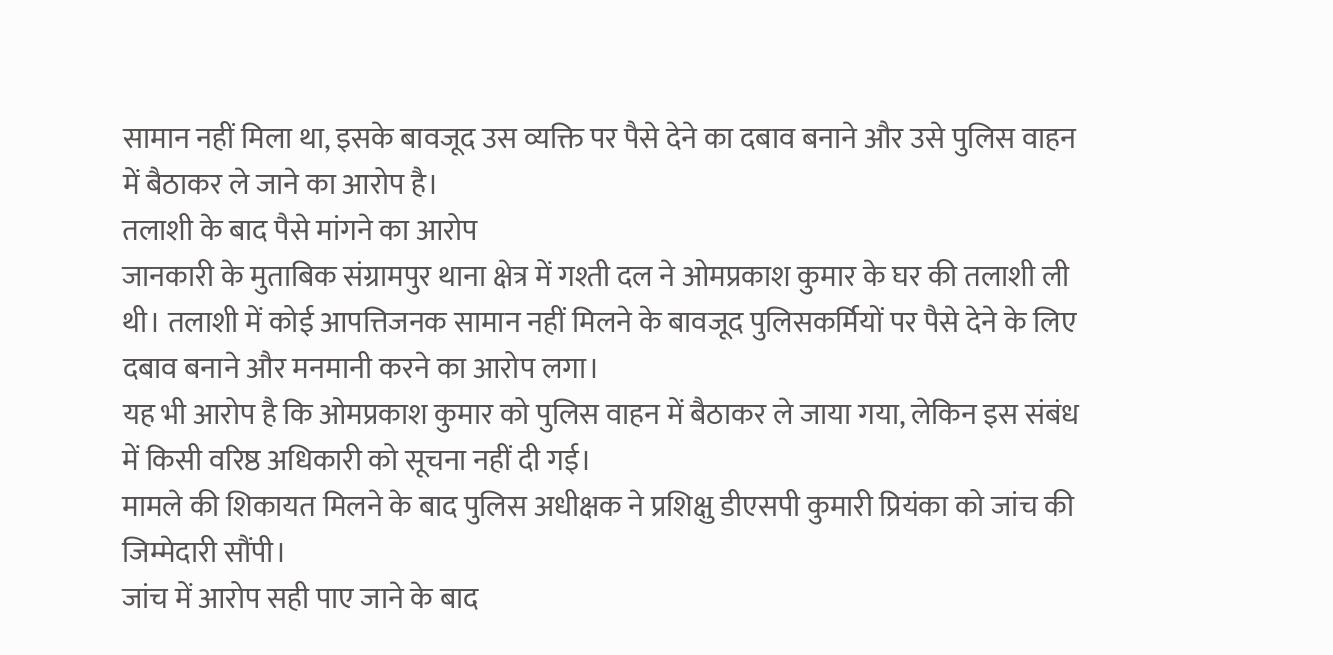सामान नहीं मिला था, इसके बावजूद उस व्यक्ति पर पैसे देने का दबाव बनाने और उसे पुलिस वाहन में बैठाकर ले जाने का आरोप है।
तलाशी के बाद पैसे मांगने का आरोप
जानकारी के मुताबिक संग्रामपुर थाना क्षेत्र में गश्ती दल ने ओमप्रकाश कुमार के घर की तलाशी ली थी। तलाशी में कोई आपत्तिजनक सामान नहीं मिलने के बावजूद पुलिसकर्मियों पर पैसे देने के लिए दबाव बनाने और मनमानी करने का आरोप लगा।
यह भी आरोप है कि ओमप्रकाश कुमार को पुलिस वाहन में बैठाकर ले जाया गया, लेकिन इस संबंध में किसी वरिष्ठ अधिकारी को सूचना नहीं दी गई।
मामले की शिकायत मिलने के बाद पुलिस अधीक्षक ने प्रशिक्षु डीएसपी कुमारी प्रियंका को जांच की जिम्मेदारी सौंपी।
जांच में आरोप सही पाए जाने के बाद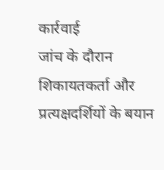कार्रवाई
जांच के दौरान शिकायतकर्ता और प्रत्यक्षदर्शियों के बयान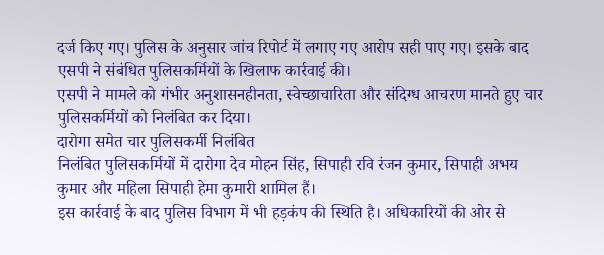दर्ज किए गए। पुलिस के अनुसार जांच रिपोर्ट में लगाए गए आरोप सही पाए गए। इसके बाद एसपी ने संबंधित पुलिसकर्मियों के खिलाफ कार्रवाई की।
एसपी ने मामले को गंभीर अनुशासनहीनता, स्वेच्छाचारिता और संदिग्ध आचरण मानते हुए चार पुलिसकर्मियों को निलंबित कर दिया।
दारोगा समेत चार पुलिसकर्मी निलंबित
निलंबित पुलिसकर्मियों में दारोगा देव मोहन सिंह, सिपाही रवि रंजन कुमार, सिपाही अभय कुमार और महिला सिपाही हेमा कुमारी शामिल हैं।
इस कार्रवाई के बाद पुलिस विभाग में भी हड़कंप की स्थिति है। अधिकारियों की ओर से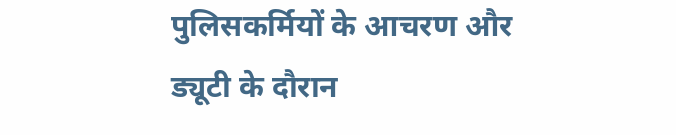पुलिसकर्मियों के आचरण और ड्यूटी के दौरान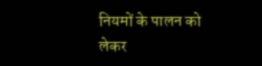नियमों के पालन को लेकर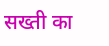सख्ती का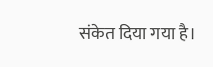संकेत दिया गया है।